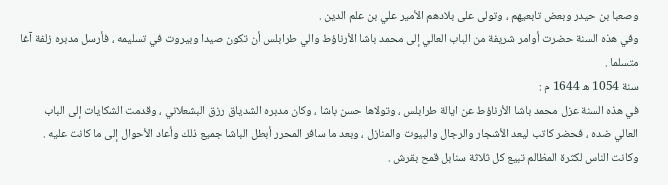وصعبا بن حيدر وبعض تابعيهم ، وتولى على بلادهم الأمير علي بن علم الدين .
وفي هذه السنة حضرت أوامر شريفة من الباب العالي إلى محمد باشا الأرناؤط والي طرابلس أن تكون صيدا وبيروت في تسليمه ، فأرسل مدبره زلفة آغا متسلما .
سنة 1054 ه 1644 م :
في هذه السنة عزل محمد باشا الأرناؤط عن ايالة طرابلس ، وتولاها حسن باشا ، وكان مدبره الشدياق رزق البشعلاني ، وقدمت الشكايات إلى الباب العالي ضده ، فحضر كاتب ليعد الأشجار والرجال والبيوت والمنازل ، وبعد ما سافر المحرر أبطل الباشا جميع ذلك وأعاد الأحوال إلى ما كانت عليه . وكانت الناس لكثرة المظالم تبيع كل ثلاثة سنابل قمح بقرش .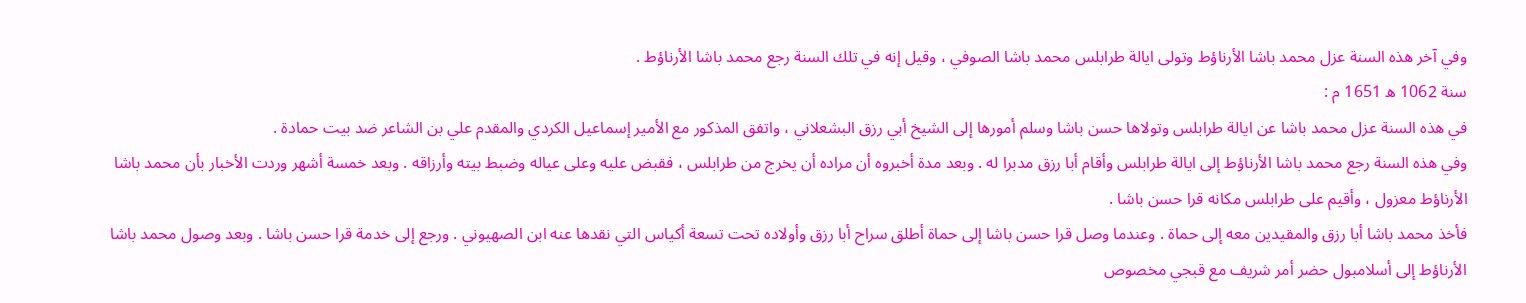وفي آخر هذه السنة عزل محمد باشا الأرناؤط وتولى ايالة طرابلس محمد باشا الصوفي ، وقيل إنه في تلك السنة رجع محمد باشا الأرناؤط .
سنة 1062 ه 1651 م :
في هذه السنة عزل محمد باشا عن ايالة طرابلس وتولاها حسن باشا وسلم أمورها إلى الشيخ أبي رزق البشعلاني ، واتفق المذكور مع الأمير إسماعيل الكردي والمقدم علي بن الشاعر ضد بيت حمادة .
وفي هذه السنة رجع محمد باشا الأرناؤط إلى ايالة طرابلس وأقام أبا رزق مدبرا له . وبعد مدة أخبروه أن مراده أن يخرج من طرابلس ، فقبض عليه وعلى عياله وضبط بيته وأرزاقه . وبعد خمسة أشهر وردت الأخبار بأن محمد باشا الأرناؤط معزول ، وأقيم على طرابلس مكانه قرا حسن باشا .
فأخذ محمد باشا أبا رزق والمقيدين معه إلى حماة . وعندما وصل قرا حسن باشا إلى حماة أطلق سراح أبا رزق وأولاده تحت تسعة أكياس التي نقدها عنه ابن الصهيوني . ورجع إلى خدمة قرا حسن باشا . وبعد وصول محمد باشا الأرناؤط إلى أسلامبول حضر أمر شريف مع قبجي مخصوص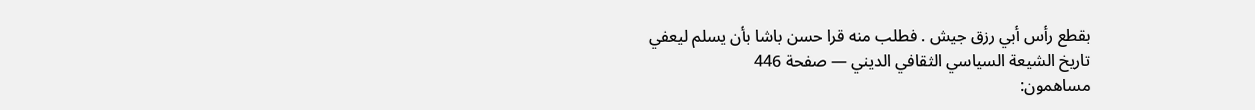بقطع رأس أبي رزق جيش . فطلب منه قرا حسن باشا بأن يسلم ليعفي
تاريخ الشيعة السياسي الثقافي الديني — صفحة 446
مساهمون: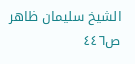الشيخ سليمان ظاهر
ص٤٤٦